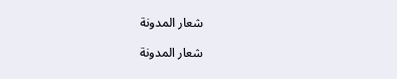شعار المدونة

شعار المدونة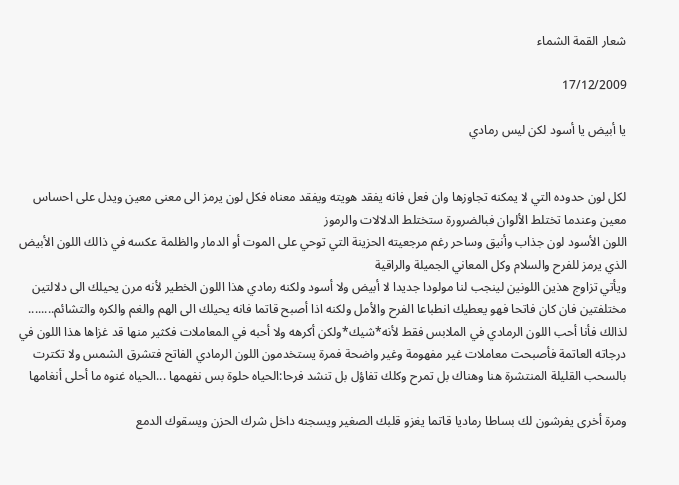شعار القمة الشماء

17/12/2009

يا أبيض يا أسود لكن ليس رمادي


لكل لون حدوده التي لا يمكنه تجاوزها وان فعل فانه يفقد هويته ويفقد معناه فكل لون يرمز الى معنى معين ويدل على احساس معين وعندما تختلط الألوان فبالضرورة ستختلط الدلالات والرموز
اللون الأسود لون جذاب وأنيق وساحر رغم مرجعيته الحزينة التي توحي على الموت أو الدمار والظلمة عكسه في ذالك اللون الأبيض الذي يرمز للفرح والسلام وكل المعاني الجميلة والراقية
ويأتي تزاوج هذين اللونين لينجب لنا مولودا جديدا لا أبيض ولا أسود ولكنه رمادي هذا اللون الخطير لأنه مرن يحيلك الى دلالتين مختلفتين فان كان فاتحا فهو يعطيك انطباعا الفرح والأمل ولكنه اذا أصبح قاتما فانه يحيلك الى الهم والغم والكره والتشائم........
لذالك فأنا أحب اللون الرمادي في الملابس فقط لأنه*شيك*ولكن أكرهه ولا أحبه في المعاملات فكثير منها قد غزاها هذا اللون في درجاته العاتمة فأصبحت معاملات غير مفهومة وغير واضحة فمرة يستخدمون اللون الرمادي الفاتح فتشرق الشمس ولا تكترت بالسحب القليلة المنتشرة هنا وهناك بل تمرح وكلك تفاؤل بل تنشد فرحا:الحياه حلوة بس نفهمها ...الحياه غنوه ما أحلى أنغامها

ومرة أخرى يفرشون لك بساطا رماديا قاتما يغزو قلبك الصغير ويسجنه داخل شرك الحزن ويسقوك الدمع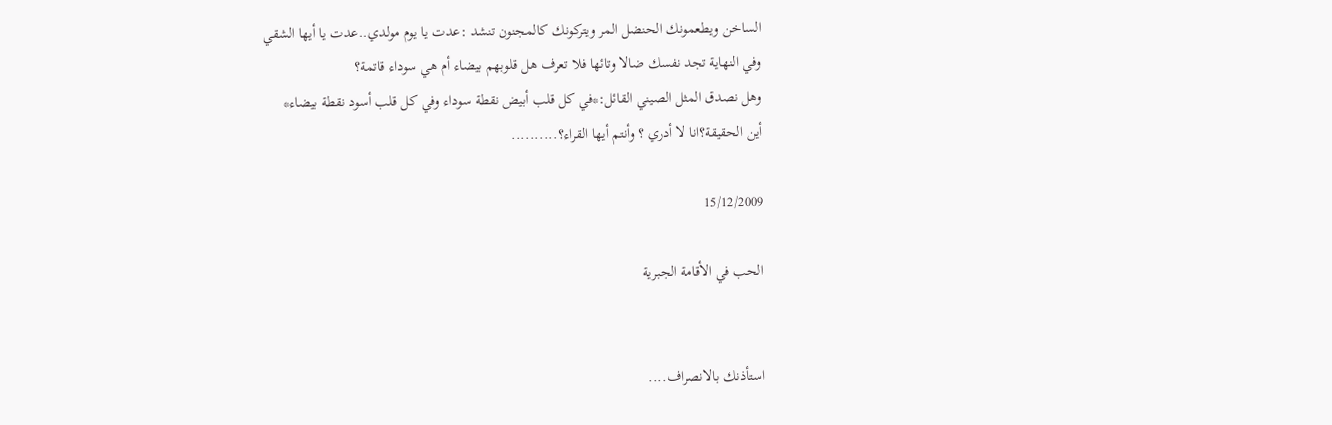الساخن ويطعمونك الحنضل المر ويتركونك كالمجنون تنشد :عدت يا يوم مولدي..عدت يا أيها الشقي
وفي النهاية تجد نفسك ضالا وتائها فلا تعرف هل قلوبهم بيضاء أم هي سوداء قاتمة؟
وهل نصدق المثل الصيني القائل:*في كل قلب أبيض نقطة سوداء وفي كل قلب أسود نقطة بيضاء*
أين الحقيقة؟انا لا أدري ؟ وأنتم أيها القراء؟..........

15/12/2009

الحب في الأقامة الجبرية


استأذنك بالانصراف....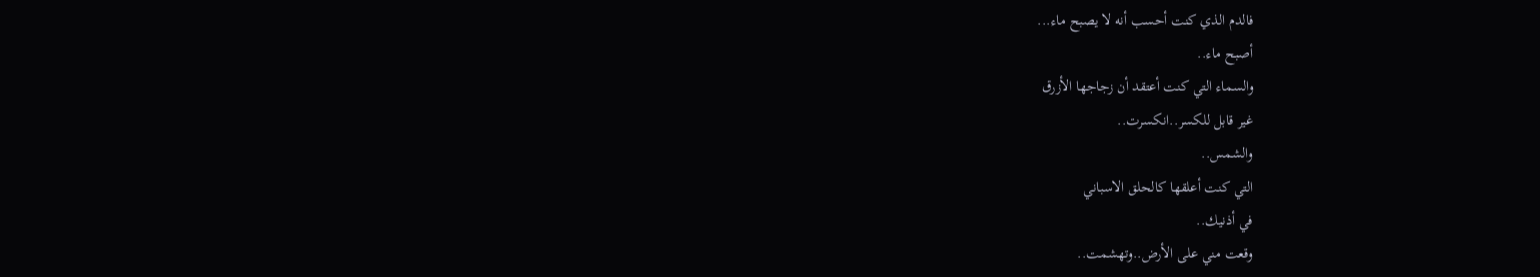فالدم الذي كنت أحسب أنه لا يصبح ماء...
أصبح ماء..
والسماء التي كنت أعتقد أن زجاجها الأزرق
غير قابل للكسر..انكسرت..
والشمس..
التي كنت أعلقها كالحلق الاسباني
في أذنيك..
وقعت مني على الأرض..وتهشمت..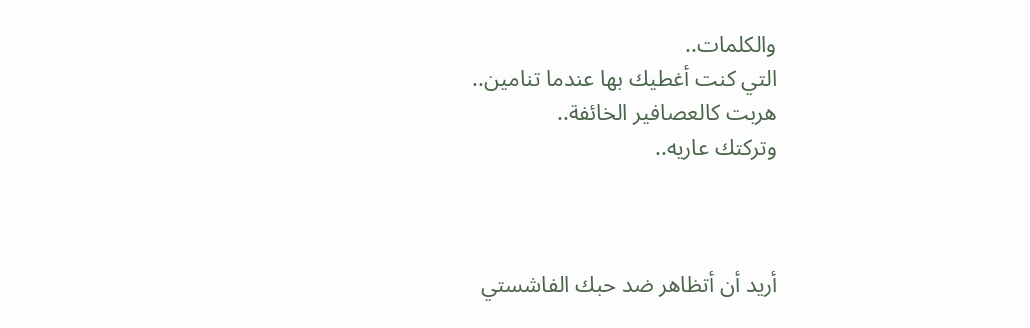والكلمات..
التي كنت أغطيك بها عندما تنامين..
هربت كالعصافير الخائفة..
وتركتك عاريه..



أريد أن أتظاهر ضد حبك الفاشستي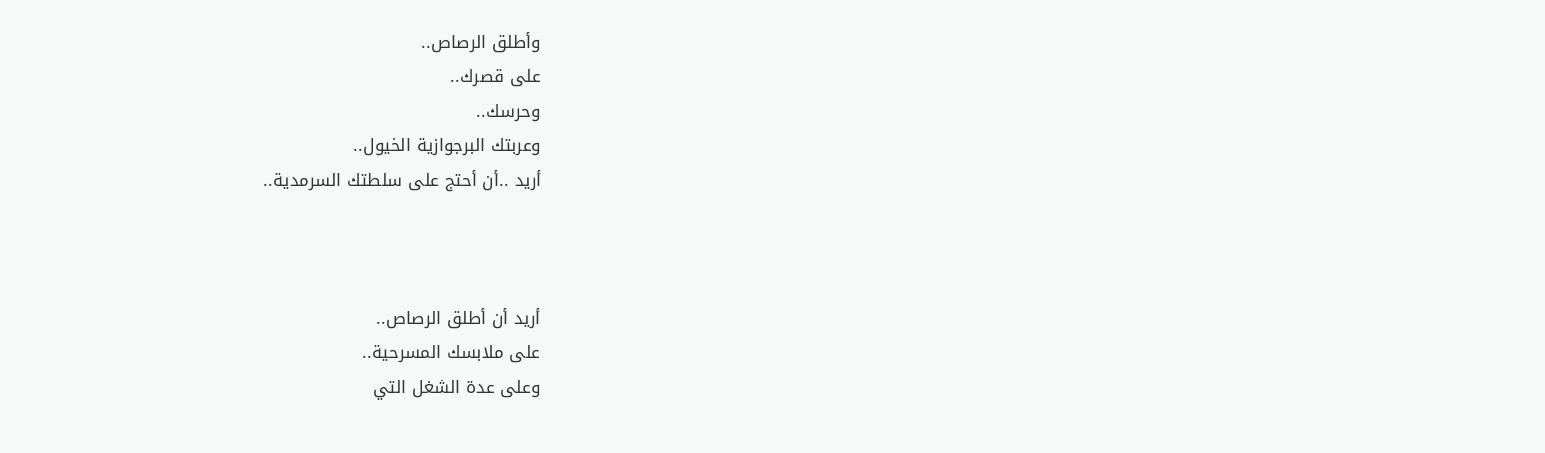وأطلق الرصاص..
على قصرك..
وحرسك..
وعربتك البرجوازية الخيول..
أريد ..أن أحتج على سلطتك السرمدية..



أريد أن أطلق الرصاص..
على ملابسك المسرحية..
وعلى عدة الشغل التي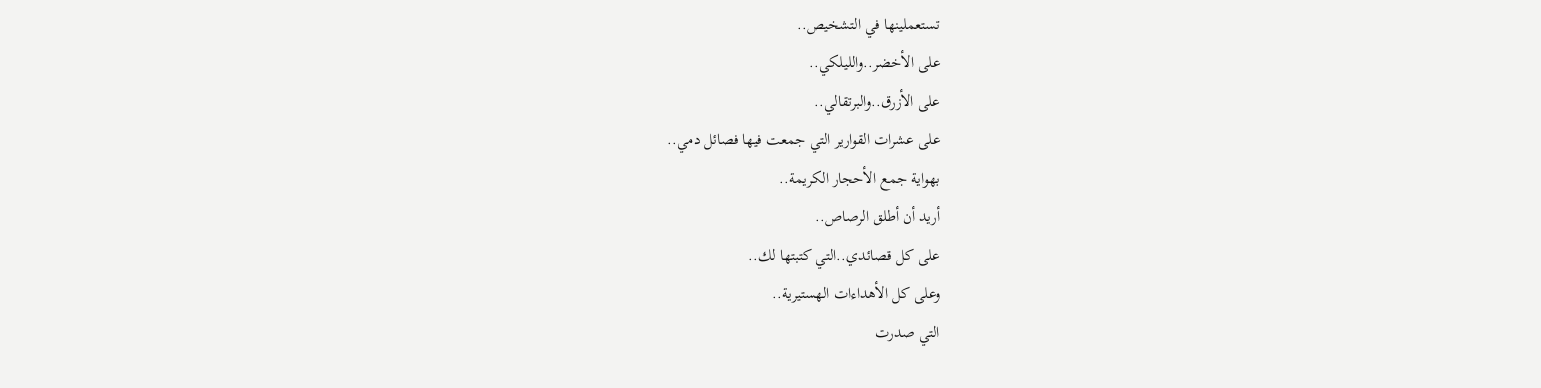تستعملينها في التشخيص..
على الأخضر..والليلكي..
على الأزرق..والبرتقالي..
على عشرات القوارير التي جمعت فيها فصائل دمي..
بهواية جمع الأحجار الكريمة..
أريد أن أطلق الرصاص..
على كل قصائدي..التي كتبتها لك..
وعلى كل الأهداءات الهستيرية..
التي صدرت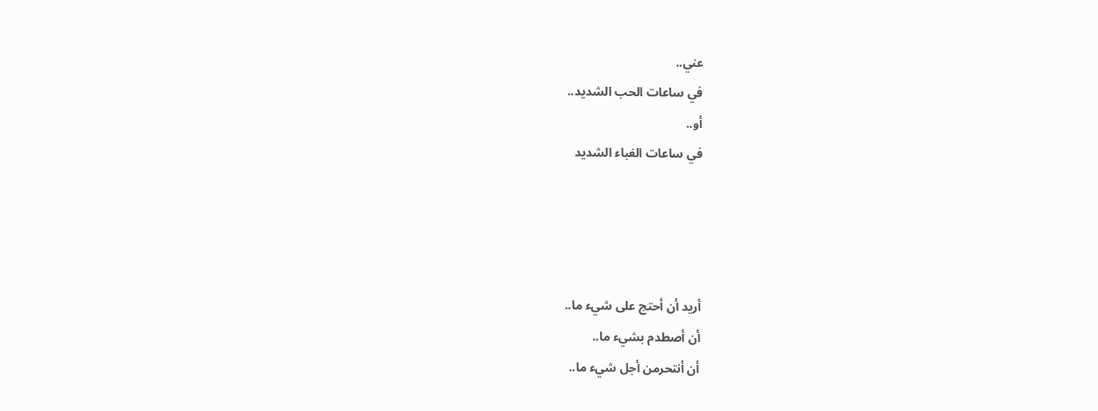عني..
في ساعات الحب الشديد..
أو..
في ساعات الغباء الشديد




أريد أن أحتج على شيء ما..
أن أصطدم بشيء ما..
أن أنتحرمن أجل شيء ما..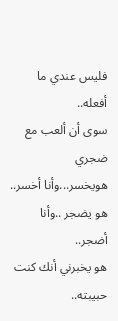فليس عندي ما أفعله..
سوى أن ألعب مع ضجري
هويخسر...وأنا أخسر..
هو يضجر ..وأنا أضجر..
هو يخبرني أنك كنت حبيبته..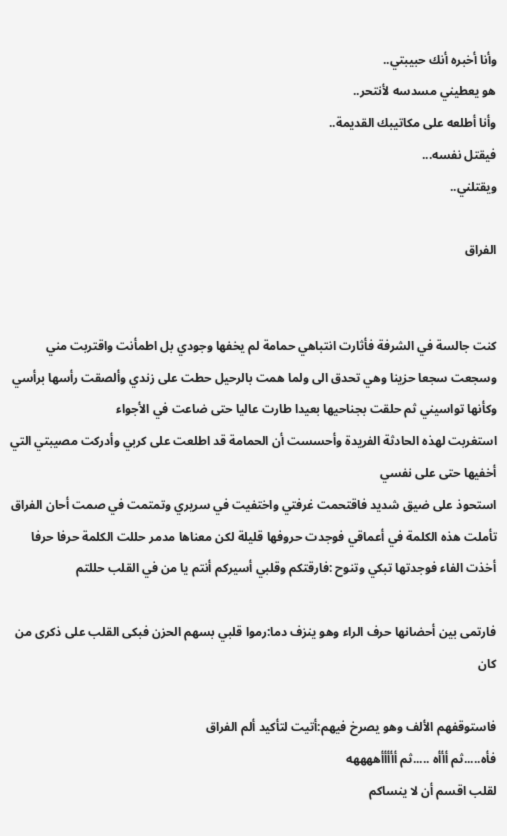وأنا أخبره أنك حبيبتي..
هو يعطيني مسدسه لأنتحر..
وأنا أطلعه على مكاتيبك القديمة..
فيقتل نفسه...
ويقتلني..

الفراق


كنت جالسة في الشرفة فأثارت انتباهي حمامة لم يخفها وجودي بل اطمأنت واقتربت مني وسجعت سجعا حزينا وهي تحدق الى ولما همت بالرحيل حطت على زندي وألصقت رأسها برأسي وكأنها تواسيني ثم حلقت بجناحيها بعيدا طارت عاليا حتى ضاعت في الأجواء
استغربت لهذه الحادثة الفريدة وأحسست أن الحمامة قد اطلعت على كربي وأدركت مصيبتي التي أخفيها حتى على نفسي
استحوذ على ضيق شديد فاقتحمت غرفتي واختفيت في سريري وتمتمت في صمت أحان الفراق تأملت هذه الكلمة في أعماقي فوجدت حروفها قليلة لكن معناها مدمر حللت الكلمة حرفا حرفا أخذت الفاء فوجدتها تبكي وتنوح :فارقتكم وقلبي أسيركم أنتم يا من في القلب حللتم

فارتمى بين أحضانها حرف الراء وهو ينزف دما:رموا قلبي بسهم الحزن فبكى القلب على ذكرى من كان

فاستوقفهم الألف وهو يصرخ فيهم:أتيت لتأكيد ألم الفراق
فأه.....ثم أأأه .....ثم أأأأأههههه
لقلب اقسم أن لا ينساكم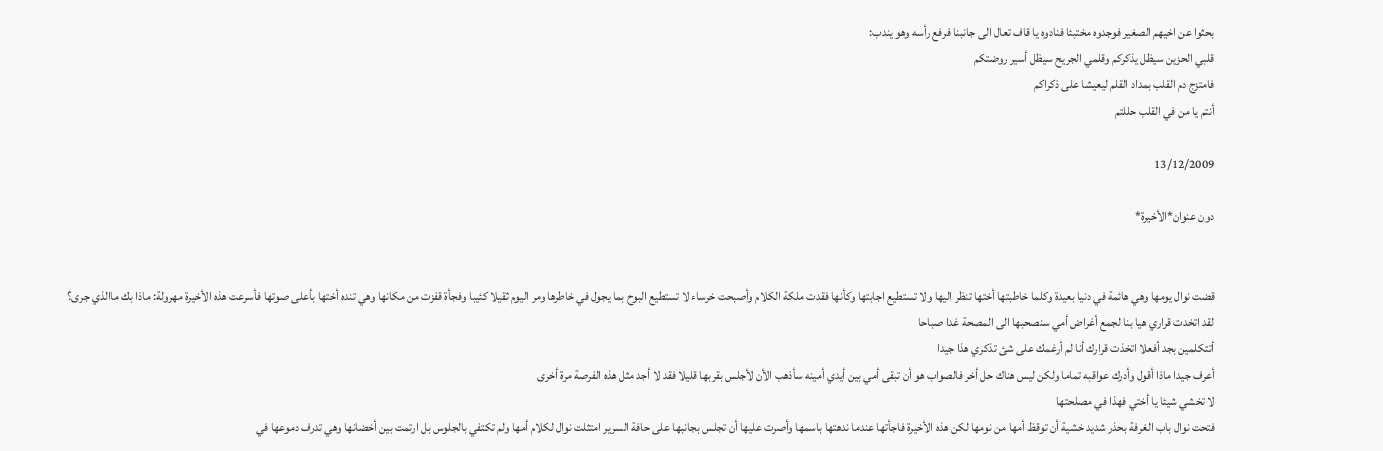بحثوا عن اخيهم الصغير فوجدوه مختبئا فنادوه يا قاف تعال الى جانبنا فرفع رأسه وهو يندب:
قلبي الحزين سيظل يذكركم وقلمي الجريح سيظل أسير روضتكم
فامتزج دم القلب بمداد القلم ليعيشا على ذكراكم
أنتم يا من في القلب حللتم

13/12/2009

دون عنوان*الأخيرة*


قضت نوال يومها وهي هائمة في دنيا بعيدة وكلما خاطبتها أختها تنظر اليها ولا تستطيع اجابتها وكأنها فقدت ملكة الكلام وأصبحت خرساء لا تستطيع البوح بما يجول في خاطرها ومر اليوم ثقيلا كئيبا وفجأة قفزت من مكانها وهي تنده أختها بأعلى صوتها فأسرعت هذه الأخيرة مهرولة: ماذا بك ماالذي جرى؟
لقد اتخدت قراري هيا بنا لجمع أغراض أمي سنصحبها الى المصحة غدا صباحا
أتتكلمين بجد أفعلا اتخذت قرارك أنا لم أرغمك على شئ تذكري هذا جيدا
أعرف جيدا ماذا أقول وأدرك عواقبه تماما ولكن ليس هناك حل أخر فالصواب هو أن تبقى أمي بين أيدي أمينه سأذهب الأن لأجلس بقربها قليلا فقد لا أجد مثل هذه الفرصة مرة أخرى
لا تخشي شيئا يا أختي فهذا في مصلحتها
فتحت نوال باب الغرفة بحذر شديد خشية أن توقظ أمها من نومها لكن هذه الأخيرة فاجأتها عندما ندهتها باسمها وأصرت عليها أن تجلس بجانبها على حافة السرير امتثلت نوال لكلام أمها ولم تكتفي بالجلوس بل ارتمت بين أخضانها وهي تدرف دموعها في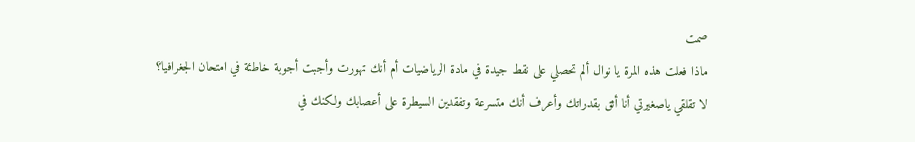صمت
ماذا فعلت هذه المرة يا نوال ألم تحصلي على نقط جيدة في مادة الرياضيات أم أنك تهورت وأجبت أجوبة خاطئة في امتحان الجغرافيا؟
لا تقلقي ياصغيرتي أنا أثق بقدراتك وأعرف أنك متسرعة وتفقدين السيطرة على أعصابك ولكنك في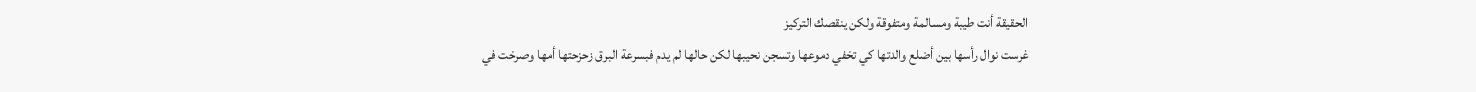الحقيقة أنت طيبة ومسالمة ومتفوقة ولكن ينقصك التركيز
غرست نوال رأسها بين أضلع والدتها كي تخفي دموعها وتسجن نحيبها لكن حالها لم يدم فبسرعة البرق زحزحتها أمها وصرخت في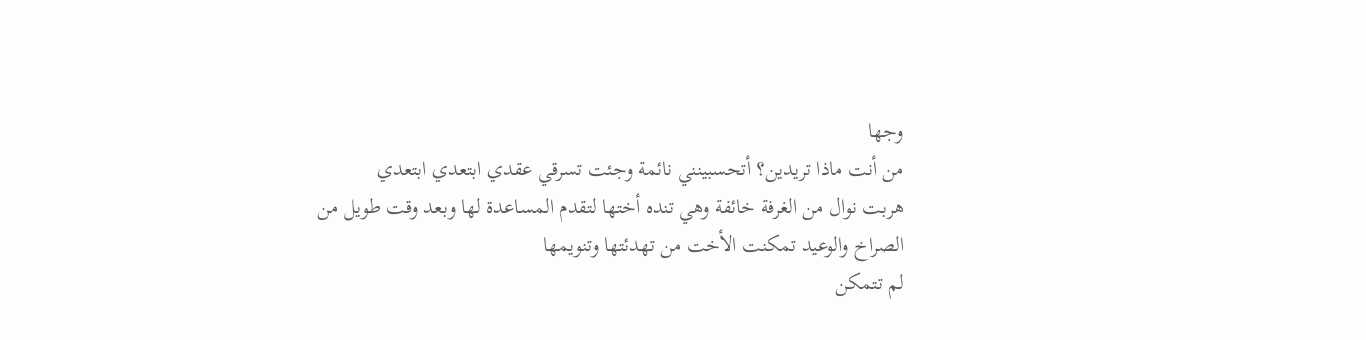وجها
من أنت ماذا تريدين؟ أتحسبينني نائمة وجئت تسرقي عقدي ابتعدي ابتعدي
هربت نوال من الغرفة خائفة وهي تنده أختها لتقدم المساعدة لها وبعد وقت طويل من الصراخ والوعيد تمكنت الأخت من تهدئتها وتنويمها
لم تتمكن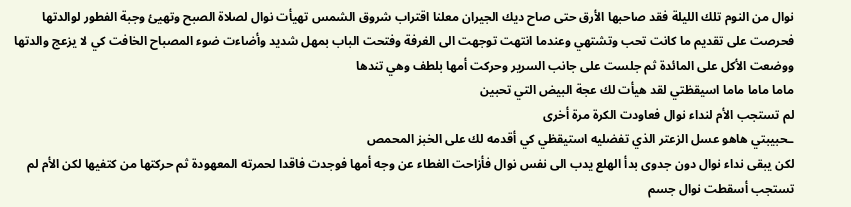نوال من النوم تلك الليلة فقد صاحبها الأرق حتى صاح ديك الجيران معلنا اقتراب شروق الشمس تهيأت نوال لصلاة الصبح وتهيئ وجبة الفطور لوالدتها فحرصت على تقديم ما كانت تحب وتشتهي وعندما انتهت توجهت الى الغرفة وفتحت الباب بمهل شديد وأضاءت ضوء المصباح الخافت كي لا يزعج والدتها ووضعت الأكل على المائدة ثم جلست على جانب السرير وحركت أمها بلطف وهي تندها
ماما ماما ماما اسيقظتي لقد هيأت لك عجة البيض التي تحبين
لم تستجب الأم لنداء نوال فعاودت الكرة مرة أخرى
ـحبيبتي هاهو عسل الزعتر الذي تفضليه استيقظي كي أقدمه لك على الخبز المحمص
لكن يبقى نداء نوال دون جدوى بدأ الهلع يدب الى نفس نوال فأزاحت الغطاء عن وجه أمها فوجدت فاقدا لحمرته المعهودة ثم حركتها من كتفيها لكن الأم لم تستجب أسقطت نوال جسم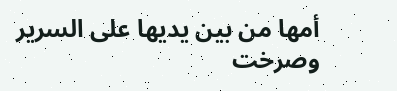أمها من بين يديها على السرير وصرخت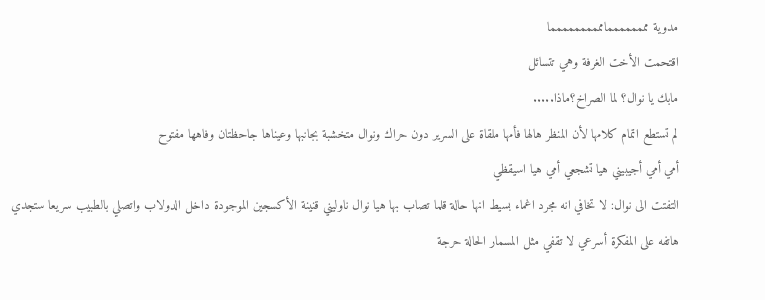مدوية ممممممممامممممممممما
اقتحمت الأخت الغرفة وهي تتسائل
مابك يا نوال؟ لما الصراخ؟ماذا.....
لم تستطع اتمام كلامها لأن المنظر هالها فأمها ملقاة على السرير دون حراك ونوال متخشبة بجانبها وعيناها جاحظتان وفاهها مفتوح
أمي أمي أجيبيني هيا تشجعي أمي هيا اسيقظي
التفتت الى نوال: لا تخافي انه مجرد اغماء بسيط انها حالة قلما تصاب بها هيا نوال ناوليني قنينة الأكسجين الموجودة داخل الدولاب واتصلي بالطبيب سريعا ستجدي هاتفه على المفكرة أسرعي لا تقفي مثل المسمار الحالة حرجة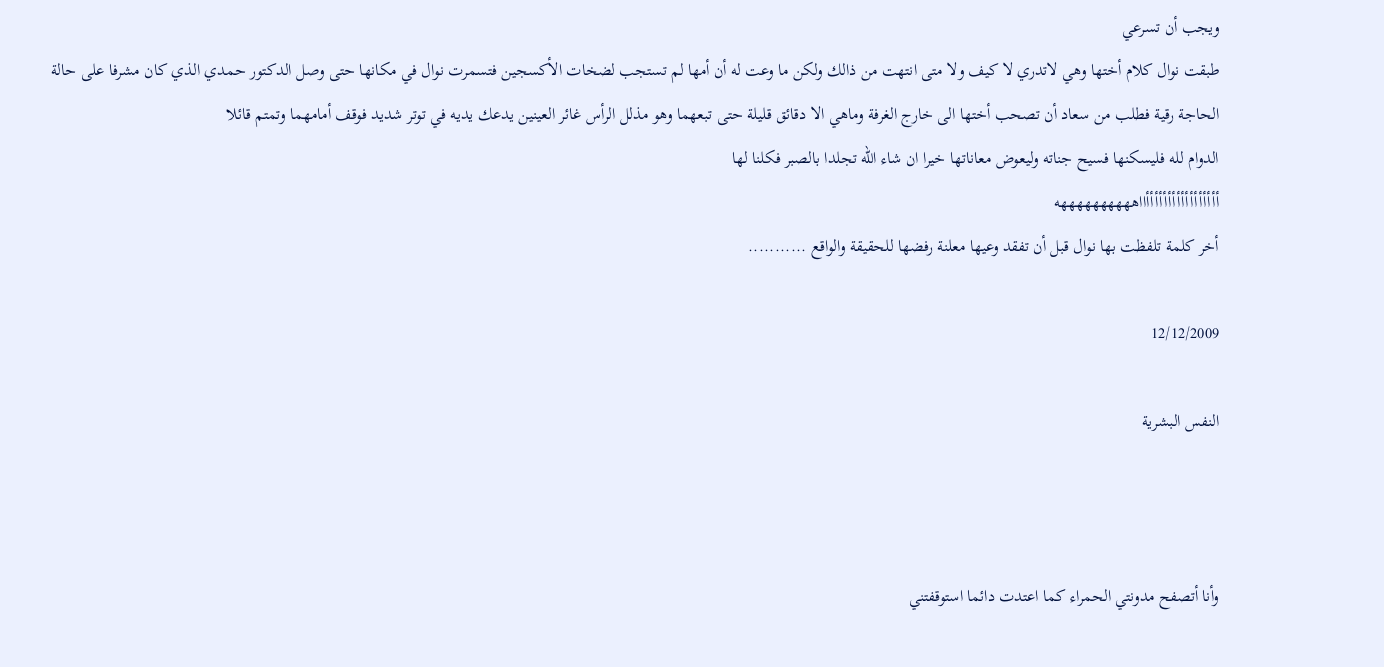ويجب أن تسرعي
طبقت نوال كلام أختها وهي لاتدري لا كيف ولا متى انتهت من ذالك ولكن ما وعت له أن أمها لم تستجب لضخات الأكسجين فتسمرت نوال في مكانها حتى وصل الدكتور حمدي الذي كان مشرفا على حالة الحاجة رقية فطلب من سعاد أن تصحب أختها الى خارج الغرفة وماهي الا دقائق قليلة حتى تبعهما وهو مذلل الرأس غائر العينين يدعك يديه في توتر شديد فوقف أمامهما وتمتم قائلا
الدوام لله فليسكنها فسيح جناته وليعوض معاناتها خيرا ان شاء الله تجلدا بالصبر فكلنا لها
أأأأأأأأأأأأأأأأأااههههههههههه
أخر كلمة تلفظت بها نوال قبل أن تفقد وعيها معلنة رفضها للحقيقة والواقع ...........

12/12/2009

النفس البشرية



وأنا أتصفح مدونتي الحمراء كما اعتدت دائما استوقفتني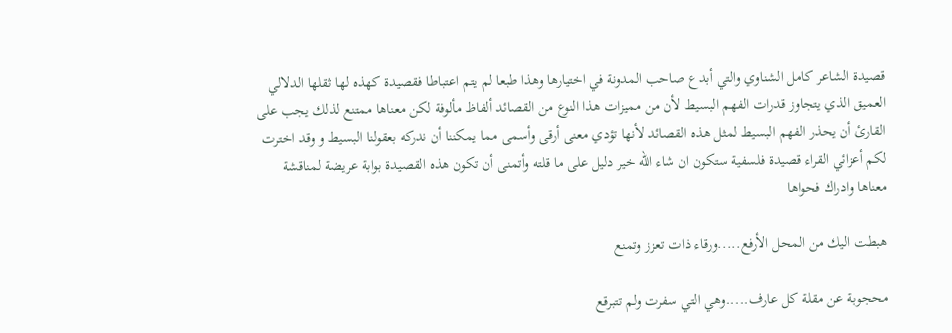قصيدة الشاعر كامل الشناوي والتي أبدع صاحب المدونة في اختيارها وهذا طبعا لم يتم اعتباطا فقصيدة كهذه لها ثقلها الدلالي العميق الذي يتجاوز قدرات الفهم البسيط لأن من مميزات هذا النوع من القصائد ألفاظ مألوفة لكن معناها ممتنع لذلك يجب على القارئ أن يحذر الفهم البسيط لمثل هذه القصائد لأنها تؤدي معنى أرقى وأسمى مما يمكننا أن ندركه بعقولنا البسيط و وقد اخترت لكم أعزائي القراء قصيدة فلسفية ستكون ان شاء الله خير دليل على ما قلته وأتمنى أن تكون هذه القصيدة بوابة عريضة لمناقشة معناها وادراك فحواها

هبطت اليك من المحل الأرفع.....ورقاء ذات تعزز وتمنع

محجوبة عن مقلة كل عارف.....وهي التي سفرت ولم تتبرقع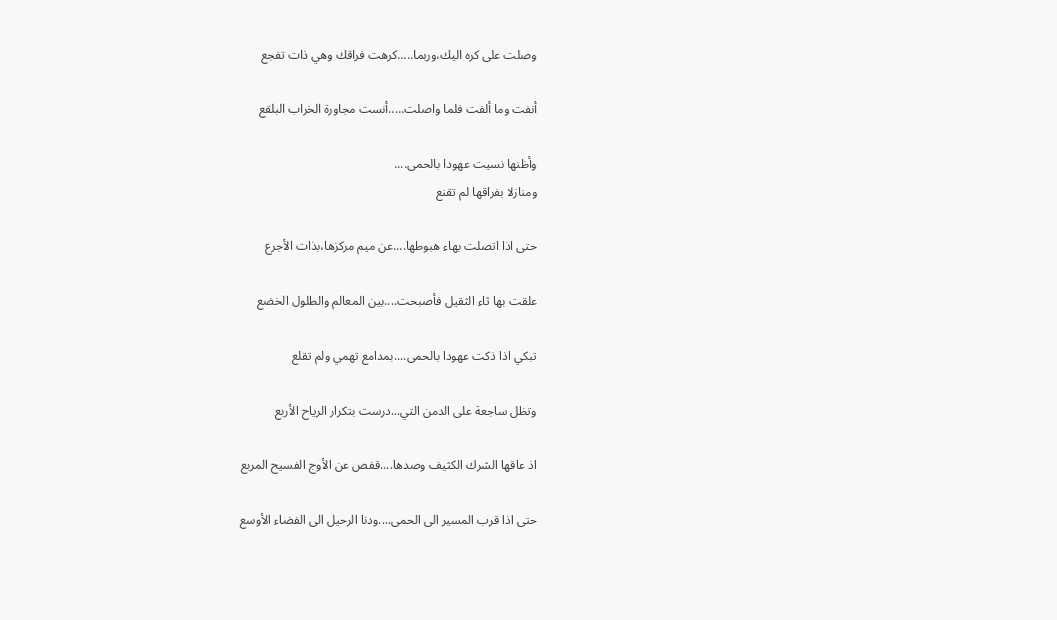وصلت على كره اليك،وربما.....كرهت فراقك وهي ذات تفجع

أنفت وما ألفت فلما واصلت.....أنست مجاورة الخراب البلقع

وأظنها نسيت عهودا بالحمى....
ومنازلا بفراقها لم تقنع

حتى اذا اتصلت بهاء هبوطها....عن ميم مركزها،بذات الأجرع

علقت بها ثاء الثقيل فأصبحت....بين المعالم والطلول الخضع

تبكي اذا ذكت عهودا بالحمى....بمدامع تهمي ولم تقلع

وتظل ساجعة على الدمن التي...درست بتكرار الرياح الأربع

اذ عاقها الشرك الكثيف وصدها....قفص عن الأوج الفسيح المربع

حتى اذا قرب المسير الى الحمى....ودنا الرحيل الى الفضاء الأوسع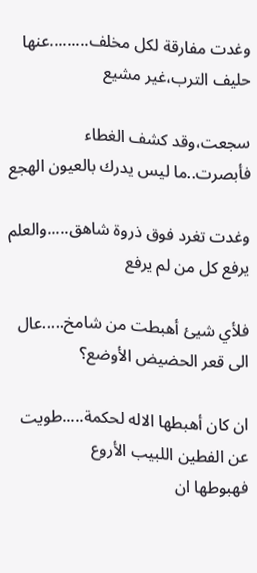وغدت مفارقة لكل مخلف.........عنها حليف الترب،غير مشيع

سجعت،وقد كشف الغطاء فأبصرت..ما ليس يدرك بالعيون الهجع

وغدت تغرد فوق ذروة شاهق.....والعلم يرفع كل من لم يرفع

فلأي شيئ أهبطت من شامخ.....عال الى قعر الحضيض الأوضع؟

ان كان أهبطها الاله لحكمة.....طويت عن الفطين اللبيب الأروع
فهبوطها ان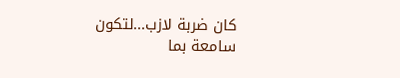كان ضربة لازب...لتكون سامعة بما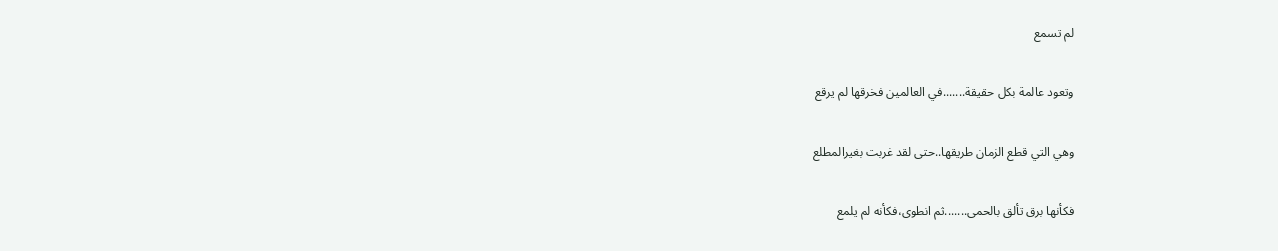لم تسمع

وتعود عالمة بكل حقيقة.......في العالمين فخرقها لم يرقع

وهي التي قطع الزمان طريقها..حتى لقد غربت بغيرالمطلع

فكأنها برق تألق بالحمى.......ثم انطوى،فكأنه لم يلمع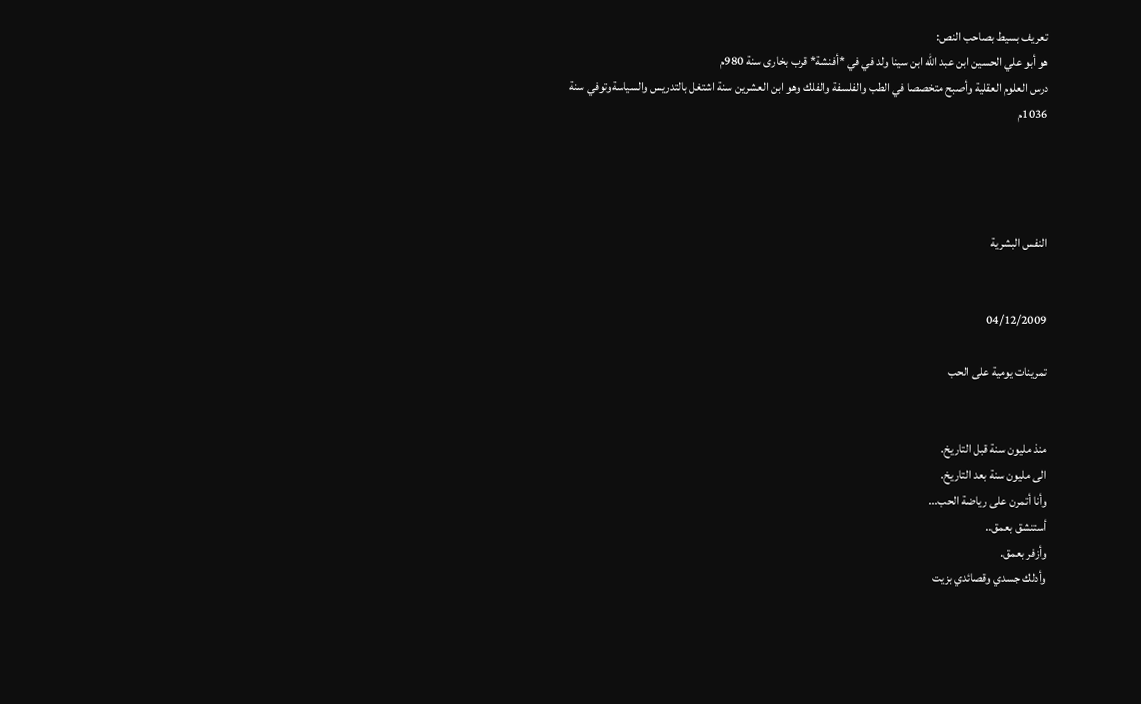تعريف بسيط بصاحب النص:
هو أبو علي الحسين ابن عبد الله ابن سينا ولد في في *أفنشة* قرب بخارى سنة 980م
درس العلوم العقلية وأصبح متخصصا في الطب والفلسفة والفلك وهو ابن العشرين سنة اشتغل بالتدريس والسياسةوتوفي سنة 1036م




النفس البشرية


04/12/2009

تمرينات يومية على الحب


منذ مليون سنة قبل التاريخ.
الى مليون سنة بعد التاريخ.
وأنا أتمرن على رياضة الحب...
أستنشق بعمق..
وأزفر بعمق.
وأدلك جسدي وقصائدي بزيت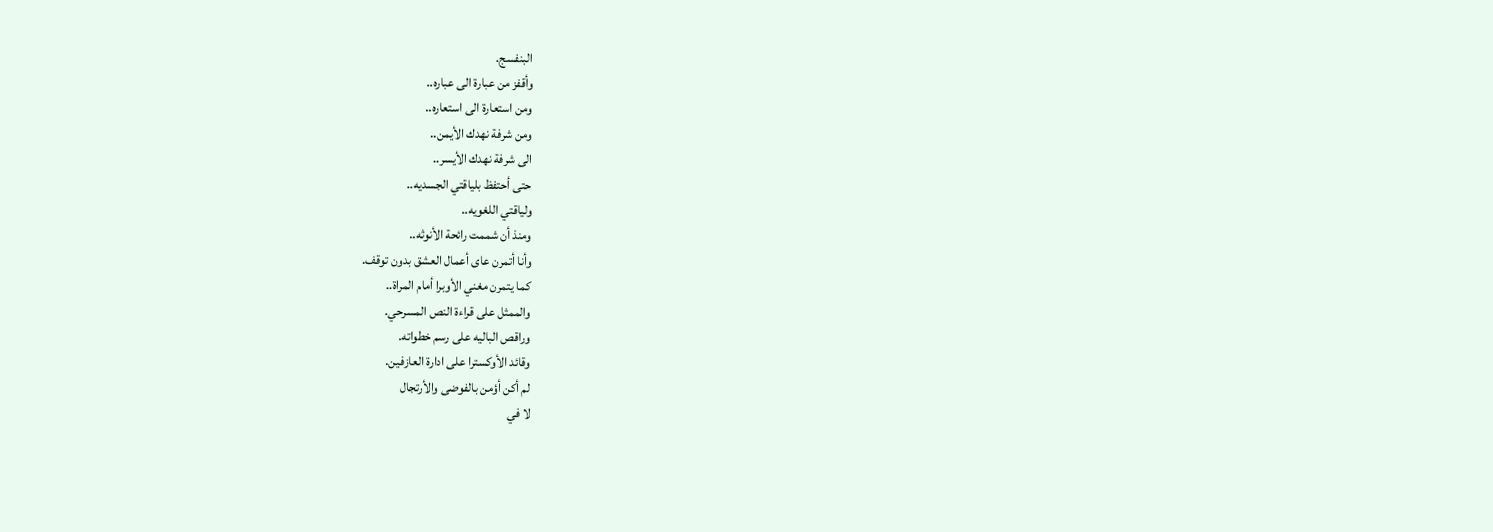البنفسج.
وأقفز من عبارة الى عباره..
ومن استعارة الى استعاره..
ومن شرفة نهدك الأيمن..
الى شرفة نهدك الأيسر..
حتى أحتفظ بلياقتي الجسديه..
ولياقتي اللغويه..
ومنذ أن شممت رائحة الأنوثه..
وأنا أتمرن عاى أعمال العشق بدون توقف.
كما يتمرن مغني الأوبرا أمام المراة..
والممثل على قراءة النص المسرحي.
وراقص الباليه على رسم خطواته.
وقائد الأوكسترا على ادارة العازفين.
لم أكن أؤمن بالفوضى والأرتجال
لا في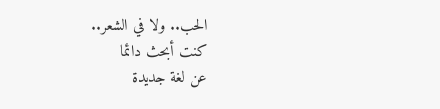الحب.. ولا في الشعر..
كنت أبحث دائما
عن لغة جديدة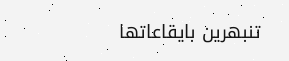تنبهرين بايقاعاتها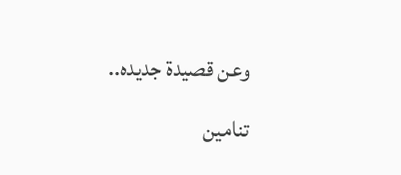وعن قصيدة جديده..
تنامين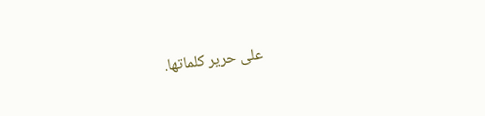على حرير كلماتها.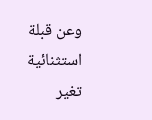وعن قبلة استثنائية
تغير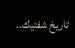تاريخ شفتيك..